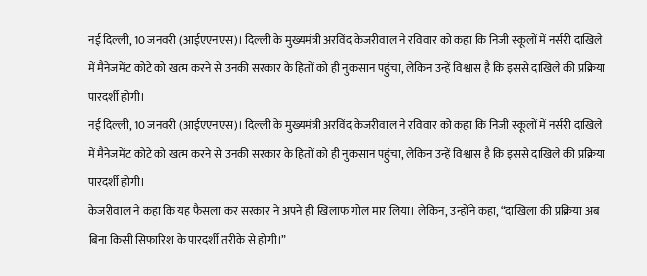नई दिल्ली, 10 जनवरी (आईएएनएस)। दिल्ली के मुख्यमंत्री अरविंद केजरीवाल ने रविवार को कहा कि निजी स्कूलों में नर्सरी दाखिले में मैनेजमेंट कोटे को खत्म करने से उनकी सरकार के हितों को ही नुकसान पहुंचा, लेकिन उन्हें विश्वास है कि इससे दाखिले की प्रक्रिया पारदर्शी होगी।
नई दिल्ली, 10 जनवरी (आईएएनएस)। दिल्ली के मुख्यमंत्री अरविंद केजरीवाल ने रविवार को कहा कि निजी स्कूलों में नर्सरी दाखिले में मैनेजमेंट कोटे को खत्म करने से उनकी सरकार के हितों को ही नुकसान पहुंचा, लेकिन उन्हें विश्वास है कि इससे दाखिले की प्रक्रिया पारदर्शी होगी।
केजरीवाल ने कहा कि यह फैसला कर सरकार ने अपने ही खिलाफ गोल मार लिया। लेकिन, उन्होंने कहा, “दाखिला की प्रक्रिया अब बिना किसी सिफारिश के पारदर्शी तरीके से होगी।”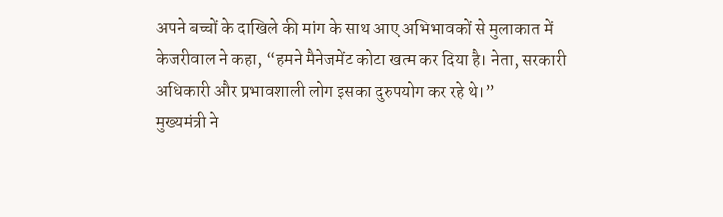अपने बच्चों के दाखिले की मांग के साथ आए अभिभावकों से मुलाकात में केजरीवाल ने कहा, “हमने मैनेजमेंट कोटा खत्म कर दिया है। नेता, सरकारी अधिकारी और प्रभावशाली लोग इसका दुरुपयोग कर रहे थे।”
मुख्यमंत्री ने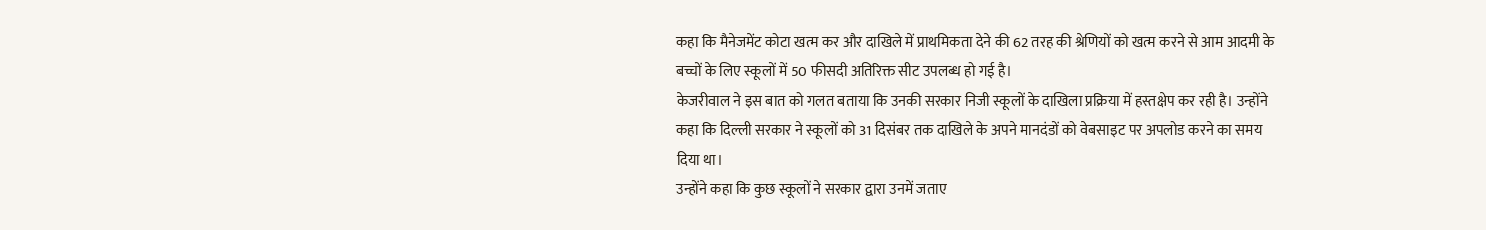कहा कि मैनेजमेंट कोटा खत्म कर और दाखिले में प्राथमिकता देने की 62 तरह की श्रेणियों को खत्म करने से आम आदमी के बच्चों के लिए स्कूलों में 50 फीसदी अतिरिक्त सीट उपलब्ध हो गई है।
केजरीवाल ने इस बात को गलत बताया कि उनकी सरकार निजी स्कूलों के दाखिला प्रक्रिया में हस्तक्षेप कर रही है। उन्होंने कहा कि दिल्ली सरकार ने स्कूलों को 31 दिसंबर तक दाखिले के अपने मानदंडों को वेबसाइट पर अपलोड करने का समय दिया था।
उन्होंने कहा कि कुछ स्कूलों ने सरकार द्वारा उनमें जताए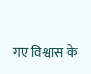गए विश्वास के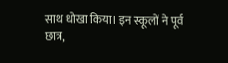साथ धोखा किया। इन स्कूलों ने पूर्व छात्र,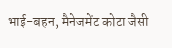भाई-बहन, मैनेजमेंट कोटा जैसी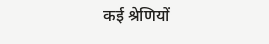कई श्रेणियों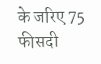के जरिए 75 फीसदी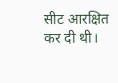सीट आरक्षित कर दी थी।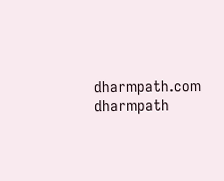dharmpath.com dharmpath